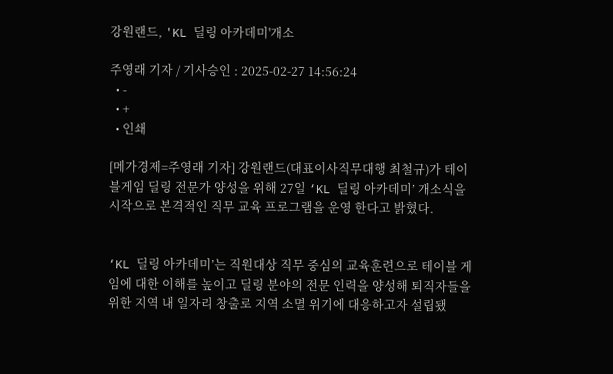강원랜드, 'KL 딜링 아카데미'개소

주영래 기자 / 기사승인 : 2025-02-27 14:56:24
  • -
  • +
  • 인쇄

[메가경제=주영래 기자] 강원랜드(대표이사직무대행 최철규)가 테이블게임 딜링 전문가 양성을 위해 27일 ‘KL 딜링 아카데미’ 개소식을 시작으로 본격적인 직무 교육 프로그램을 운영 한다고 밝혔다.


‘KL 딜링 아카데미’는 직원대상 직무 중심의 교육훈련으로 테이블 게임에 대한 이해를 높이고 딜링 분야의 전문 인력을 양성해 퇴직자들을 위한 지역 내 일자리 창출로 지역 소멸 위기에 대응하고자 설립됐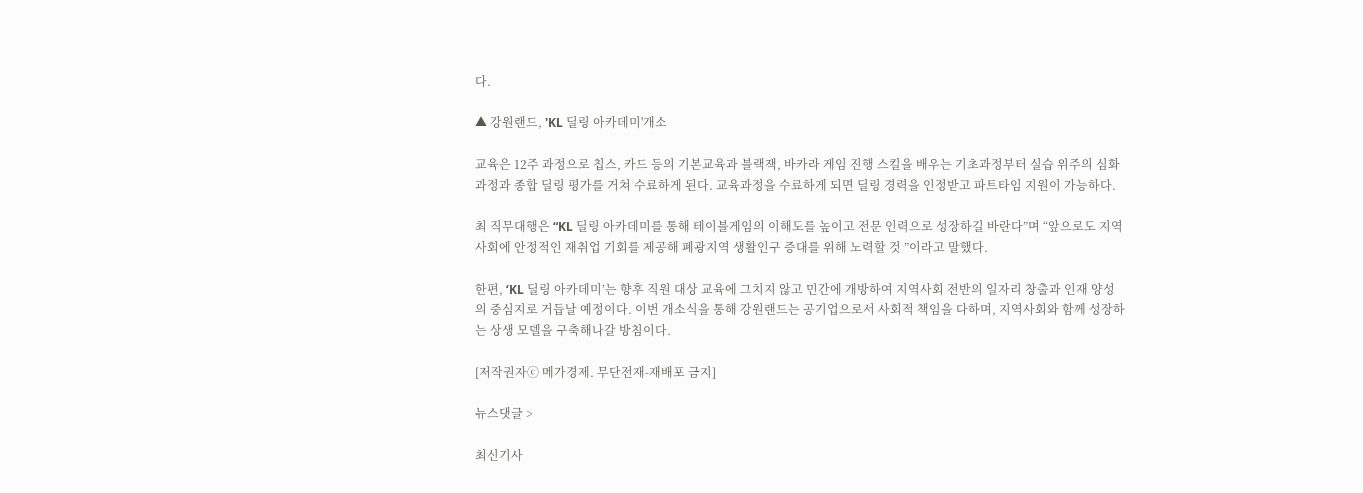다.

▲ 강원랜드, 'KL 딜링 아카데미'개소

교육은 12주 과정으로 칩스, 카드 등의 기본교육과 블랙잭, 바카라 게임 진행 스킬을 배우는 기초과정부터 실습 위주의 심화과정과 종합 딜링 평가를 거쳐 수료하게 된다. 교육과정을 수료하게 되면 딜링 경력을 인정받고 파트타임 지원이 가능하다.

최 직무대행은 “KL 딜링 아카데미를 통해 테이블게임의 이해도를 높이고 전문 인력으로 성장하길 바란다”며 “앞으로도 지역사회에 안정적인 재취업 기회를 제공해 폐광지역 생활인구 증대를 위해 노력할 것 ”이라고 말했다.

한편, ‘KL 딜링 아카데미’는 향후 직원 대상 교육에 그치지 않고 민간에 개방하여 지역사회 전반의 일자리 창출과 인재 양성의 중심지로 거듭날 예정이다. 이번 개소식을 통해 강원랜드는 공기업으로서 사회적 책임을 다하며, 지역사회와 함께 성장하는 상생 모델을 구축해나갈 방침이다.

[저작권자ⓒ 메가경제. 무단전재-재배포 금지]

뉴스댓글 >

최신기사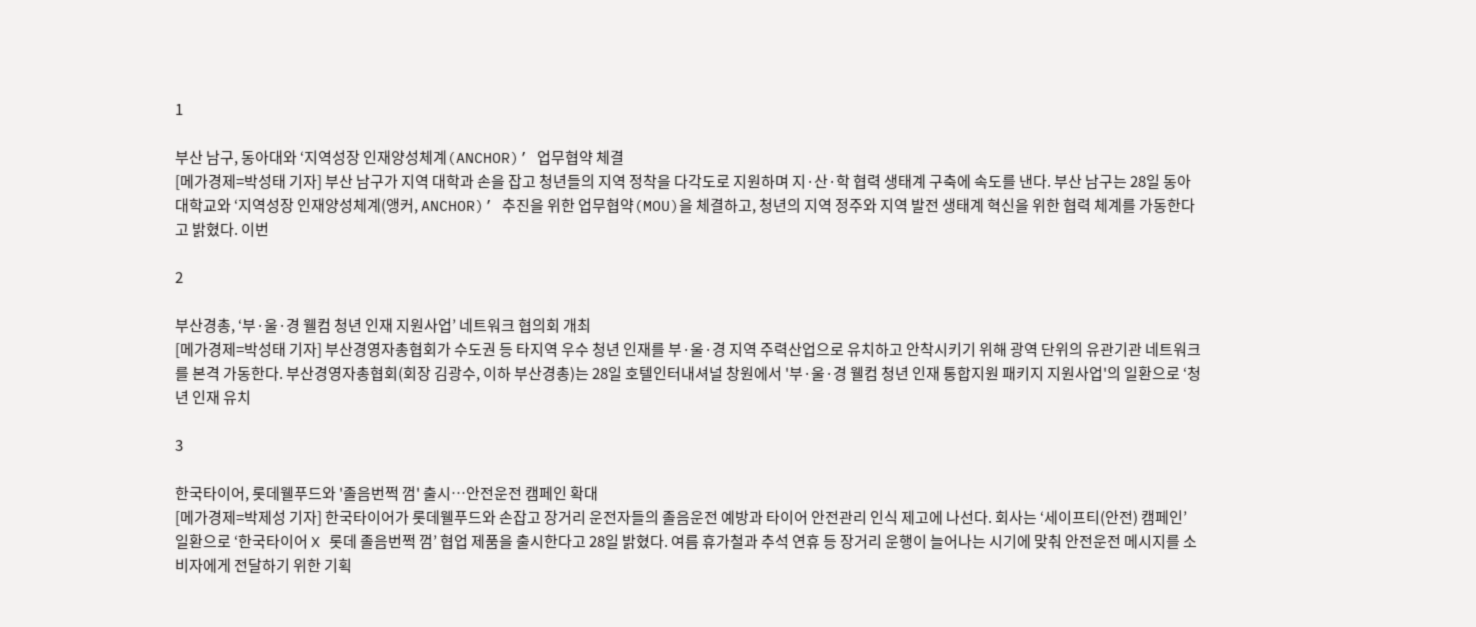1

부산 남구, 동아대와 ‘지역성장 인재양성체계(ANCHOR)’ 업무협약 체결
[메가경제=박성태 기자] 부산 남구가 지역 대학과 손을 잡고 청년들의 지역 정착을 다각도로 지원하며 지·산·학 협력 생태계 구축에 속도를 낸다. 부산 남구는 28일 동아대학교와 ‘지역성장 인재양성체계(앵커, ANCHOR)’ 추진을 위한 업무협약(MOU)을 체결하고, 청년의 지역 정주와 지역 발전 생태계 혁신을 위한 협력 체계를 가동한다고 밝혔다. 이번

2

부산경총, ‘부·울·경 웰컴 청년 인재 지원사업’ 네트워크 협의회 개최
[메가경제=박성태 기자] 부산경영자총협회가 수도권 등 타지역 우수 청년 인재를 부·울·경 지역 주력산업으로 유치하고 안착시키기 위해 광역 단위의 유관기관 네트워크를 본격 가동한다. 부산경영자총협회(회장 김광수, 이하 부산경총)는 28일 호텔인터내셔널 창원에서 '부·울·경 웰컴 청년 인재 통합지원 패키지 지원사업'의 일환으로 ‘청년 인재 유치

3

한국타이어, 롯데웰푸드와 '졸음번쩍 껌' 출시…안전운전 캠페인 확대
[메가경제=박제성 기자] 한국타이어가 롯데웰푸드와 손잡고 장거리 운전자들의 졸음운전 예방과 타이어 안전관리 인식 제고에 나선다. 회사는 ‘세이프티(안전) 캠페인’ 일환으로 ‘한국타이어 X 롯데 졸음번쩍 껌’ 협업 제품을 출시한다고 28일 밝혔다. 여름 휴가철과 추석 연휴 등 장거리 운행이 늘어나는 시기에 맞춰 안전운전 메시지를 소비자에게 전달하기 위한 기획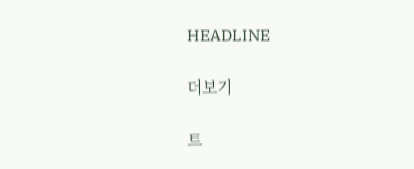HEADLINE

더보기

트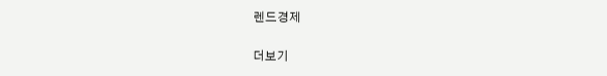렌드경제

더보기